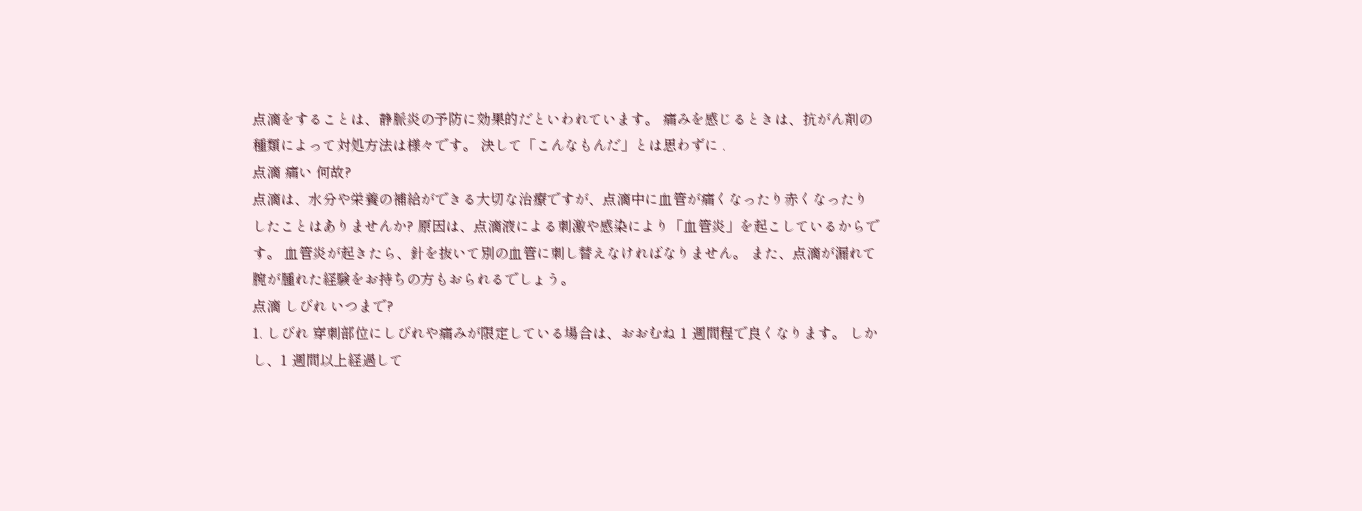点滴をすることは、静脈炎の予防に効果的だといわれています。 痛みを感じるときは、抗がん剤の種類によって対処方法は様々です。 決して「こんなもんだ」とは思わずに .
点滴 痛い 何故?
点滴は、水分や栄養の補給ができる大切な治療ですが、点滴中に血管が痛くなったり赤くなったりしたことはありませんか? 原因は、点滴液による刺激や感染により「血管炎」を起こしているからです。 血管炎が起きたら、針を抜いて別の血管に刺し替えなければなりません。 また、点滴が漏れて腕が腫れた経験をお持ちの方もおられるでしょう。
点滴 しびれ いつまで?
1. しびれ 穿刺部位にしびれや痛みが限定している場合は、おおむね 1 週間程で良くなります。 しかし、1 週間以上経過して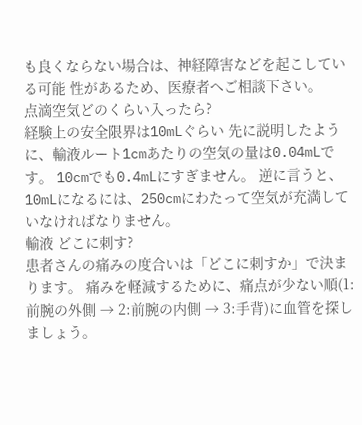も良くならない場合は、神経障害などを起こしている可能 性があるため、医療者へご相談下さい。
点滴空気どのくらい入ったら?
経験上の安全限界は10mLぐらい 先に説明したように、輸液ルート1cmあたりの空気の量は0.04mLです。 10cmでも0.4mLにすぎません。 逆に言うと、10mLになるには、250cmにわたって空気が充満していなければなりません。
輸液 どこに刺す?
患者さんの痛みの度合いは「どこに刺すか」で決まります。 痛みを軽減するために、痛点が少ない順(1:前腕の外側 → 2:前腕の内側 → 3:手背)に血管を探しましょう。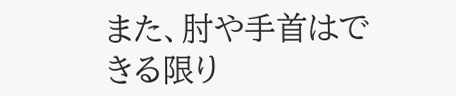また、肘や手首はできる限り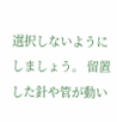選択しないようにしましょう。 留置した針や管が動い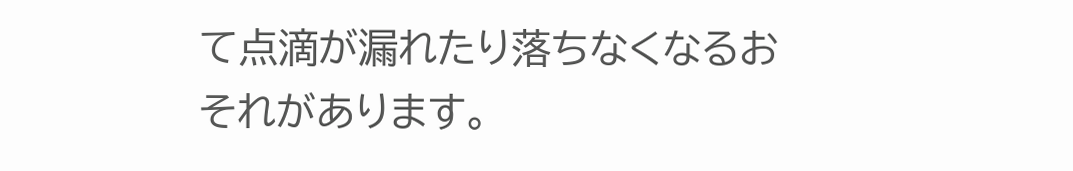て点滴が漏れたり落ちなくなるおそれがあります。